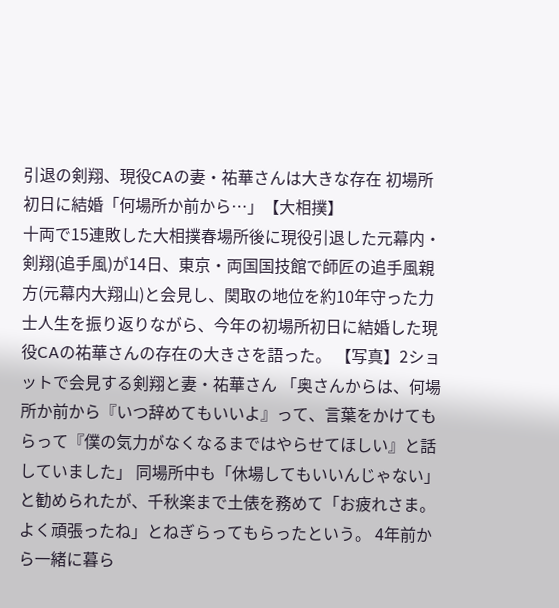引退の剣翔、現役CAの妻・祐華さんは大きな存在 初場所初日に結婚「何場所か前から…」【大相撲】
十両で15連敗した大相撲春場所後に現役引退した元幕内・剣翔(追手風)が14日、東京・両国国技館で師匠の追手風親方(元幕内大翔山)と会見し、関取の地位を約10年守った力士人生を振り返りながら、今年の初場所初日に結婚した現役CAの祐華さんの存在の大きさを語った。 【写真】2ショットで会見する剣翔と妻・祐華さん 「奥さんからは、何場所か前から『いつ辞めてもいいよ』って、言葉をかけてもらって『僕の気力がなくなるまではやらせてほしい』と話していました」 同場所中も「休場してもいいんじゃない」と勧められたが、千秋楽まで土俵を務めて「お疲れさま。よく頑張ったね」とねぎらってもらったという。 4年前から一緒に暮ら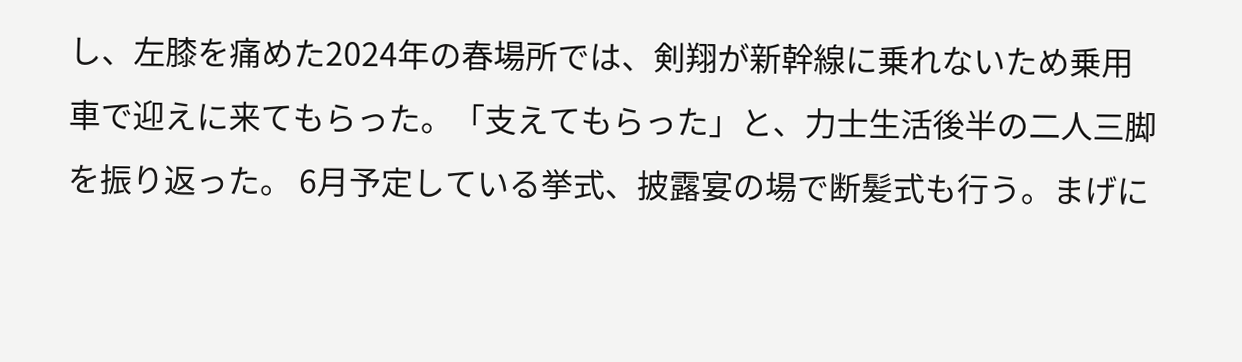し、左膝を痛めた2024年の春場所では、剣翔が新幹線に乗れないため乗用車で迎えに来てもらった。「支えてもらった」と、力士生活後半の二人三脚を振り返った。 6月予定している挙式、披露宴の場で断髪式も行う。まげに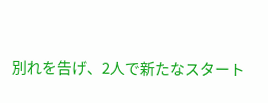別れを告げ、2人で新たなスタート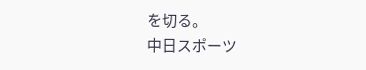を切る。
中日スポーツ